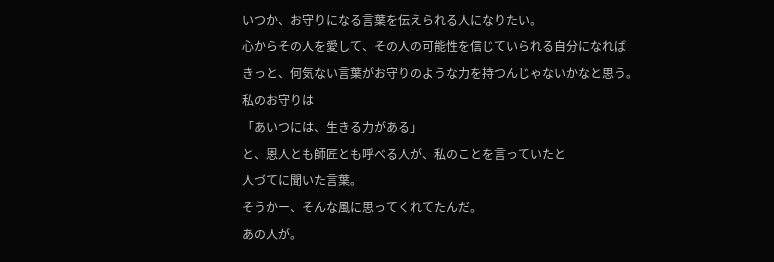いつか、お守りになる言葉を伝えられる人になりたい。
心からその人を愛して、その人の可能性を信じていられる自分になれば
きっと、何気ない言葉がお守りのような力を持つんじゃないかなと思う。
私のお守りは
「あいつには、生きる力がある」
と、恩人とも師匠とも呼べる人が、私のことを言っていたと
人づてに聞いた言葉。
そうかー、そんな風に思ってくれてたんだ。
あの人が。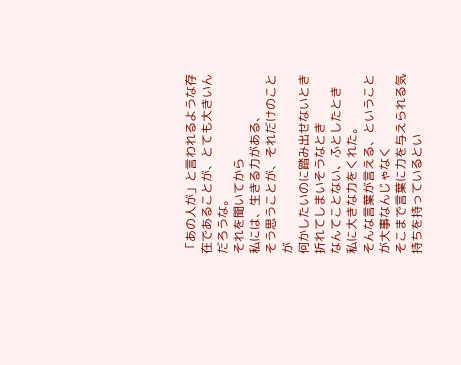「あの人が」と言われるような存在であることが、とても大きいんだろうな。
それを聞いてから
私には、生きる力がある、
そう思うことが、それだけのことが
何かしたいのに踏み出せないとき
折れてしまいそうなとき
なんてことない、ふとしたとき
私に大きな力をくれた。
そんな言葉が言える、ということが大事なんじゃなく
そこまで言葉に力を与えられる気持ちを持っているとい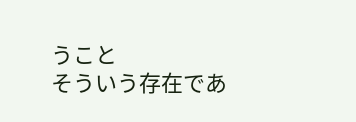うこと
そういう存在であ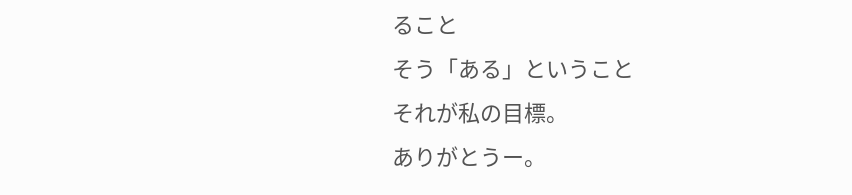ること
そう「ある」ということ
それが私の目標。
ありがとうー。